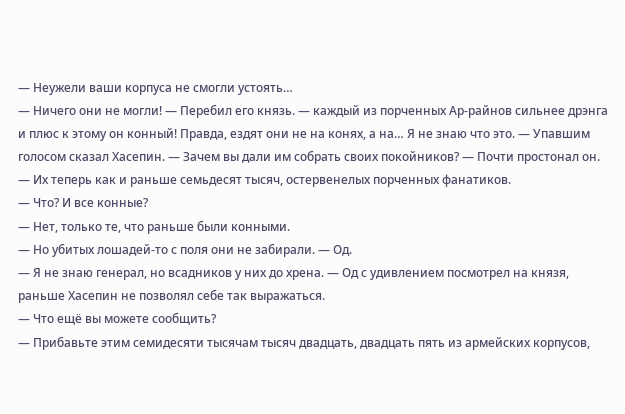— Неужели ваши корпуса не смогли устоять…
— Ничего они не могли! — Перебил его князь. — каждый из порченных Ар-райнов сильнее дрэнга и плюс к этому он конный! Правда, ездят они не на конях, а на… Я не знаю что это. — Упавшим голосом сказал Хасепин. — Зачем вы дали им собрать своих покойников? — Почти простонал он. — Их теперь как и раньше семьдесят тысяч, остервенелых порченных фанатиков.
— Что? И все конные?
— Нет, только те, что раньше были конными.
— Но убитых лошадей-то с поля они не забирали. — Од.
— Я не знаю генерал, но всадников у них до хрена. — Од с удивлением посмотрел на князя, раньше Хасепин не позволял себе так выражаться.
— Что ещё вы можете сообщить?
— Прибавьте этим семидесяти тысячам тысяч двадцать, двадцать пять из армейских корпусов,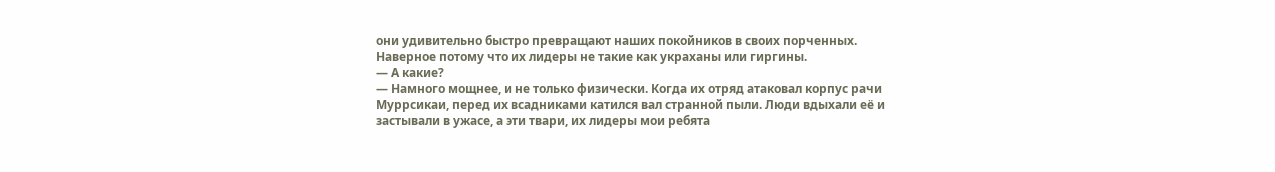они удивительно быстро превращают наших покойников в своих порченных. Наверное потому что их лидеры не такие как украханы или гиргины.
— А какие?
— Намного мощнее, и не только физически. Когда их отряд атаковал корпус рачи Муррсикаи, перед их всадниками катился вал странной пыли. Люди вдыхали её и застывали в ужасе, а эти твари, их лидеры мои ребята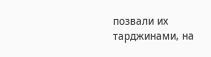позвали их тарджинами, на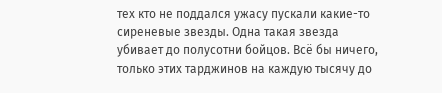тех кто не поддался ужасу пускали какие-то сиреневые звезды. Одна такая звезда убивает до полусотни бойцов. Всё бы ничего, только этих тарджинов на каждую тысячу до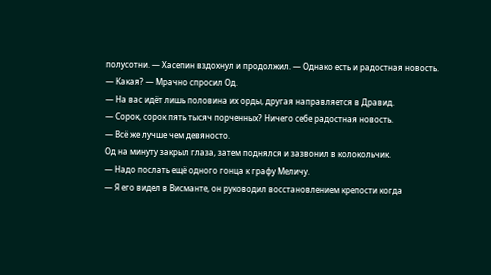полусотни. — Хасепин вздохнул и продолжил. — Однако есть и радостная новость.
— Какая? — Мрачно спросил Од.
— На вас идёт лишь половина их орды, другая направляется в Дравид.
— Сорок, сорок пять тысяч порченных? Ничего себе радостная новость.
— Всё же лучше чем девяносто.
Од на минуту закрыл глаза, затем поднялся и зазвонил в колокольчик.
— Надо послать ещё одного гонца к графу Меличу.
— Я его видел в Висманте, он руководил восстановлением крепости когда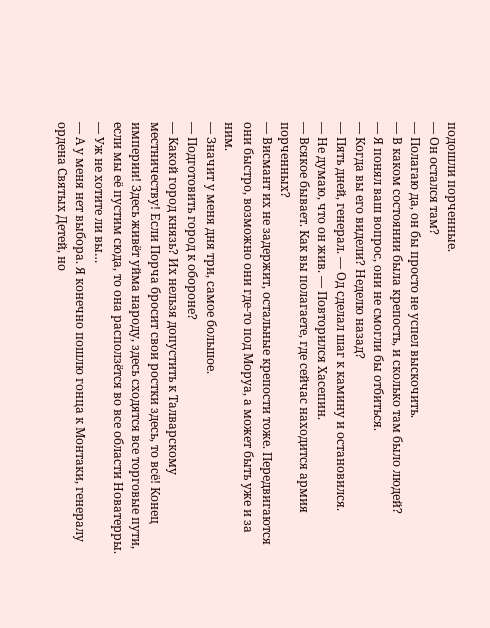подошли порченные.
— Он остался там?
— Полагаю да, он бы просто не успел выскочить.
— В каком состоянии была крепость, и сколько там было людей?
— Я понял ваш вопрос, они не смогли бы отбиться.
— Когда вы его видели? Неделю назад?
— Пять дней, генерал. — Од сделал шаг к камину и остановился.
— Не думаю, что он жив. — Повторился Хасепин.
— Всякое бывает. Как вы полагаете, где сейчас находится армия порченных?
— Висмант их не задержит, остальные крепости тоже. Передвигаются они быстро, возможно они где-то под Моруа, а может быть уже и за ним.
— Значит у меня дня три, самое большое.
— Подготовить город к обороне?
— Какой город князь? Их нельзя допустить к Талварскому местничеству! Если Порча бросит свои ростки здесь, то всё! Конец империи! Здесь живёт уйма народу, здесь сходятся все торговые пути, если мы её пустим сюда, то она расползётся во все области Новатерры.
— Уж не хотите ли вы…
— А у меня нет выбора. Я конечно пошлю гонца к Монтаки, генералу ордена Святых Детей, но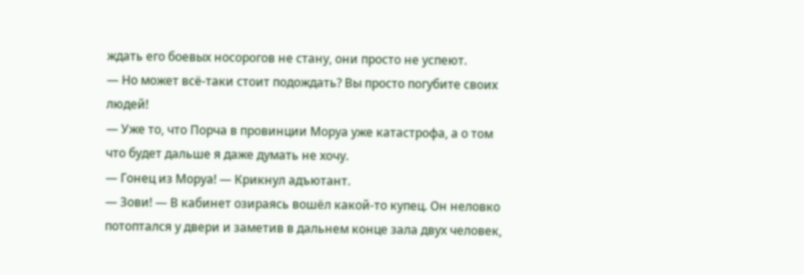ждать его боевых носорогов не стану, они просто не успеют.
— Но может всё-таки стоит подождать? Вы просто погубите своих людей!
— Уже то, что Порча в провинции Моруа уже катастрофа, а о том что будет дальше я даже думать не хочу.
— Гонец из Моруа! — Крикнул адъютант.
— Зови! — В кабинет озираясь вошёл какой-то купец. Он неловко потоптался у двери и заметив в дальнем конце зала двух человек,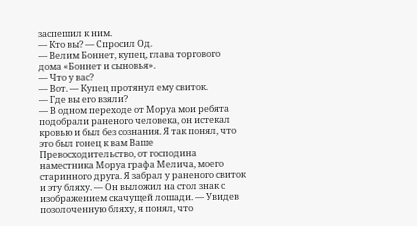заспешил к ним.
— Кто вы? — Спросил Од.
— Велим Боннет, купец, глава торгового дома «Боннет и сыновья».
— Что у вас?
— Вот. — Купец протянул ему свиток.
— Где вы его взяли?
— В одном переходе от Моруа мои ребята подобрали раненого человека, он истекал кровью и был без сознания. Я так понял, что это был гонец к вам Ваше Превосходительство, от господина наместника Моруа графа Мелича, моего старинного друга. Я забрал у раненого свиток и эту бляху. — Он выложил на стол знак с изображением скачущей лошади. — Увидев позолоченную бляху, я понял, что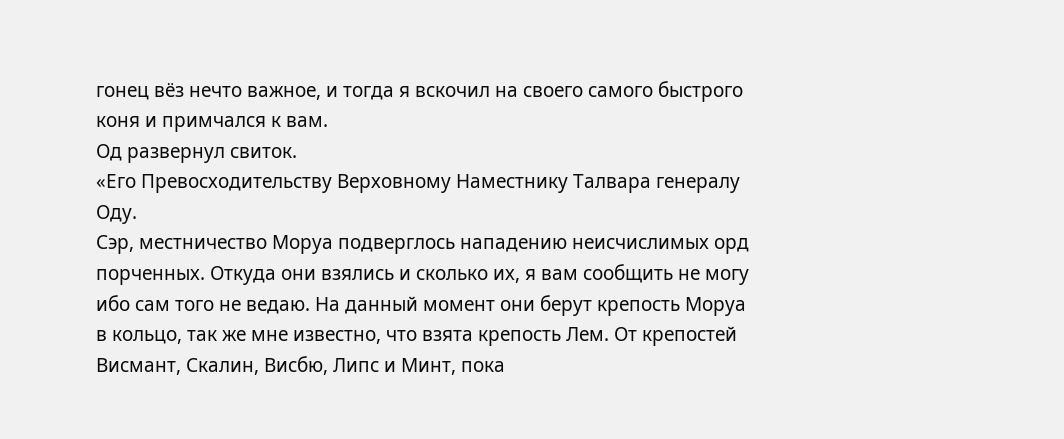гонец вёз нечто важное, и тогда я вскочил на своего самого быстрого коня и примчался к вам.
Од развернул свиток.
«Его Превосходительству Верховному Наместнику Талвара генералу Оду.
Сэр, местничество Моруа подверглось нападению неисчислимых орд порченных. Откуда они взялись и сколько их, я вам сообщить не могу ибо сам того не ведаю. На данный момент они берут крепость Моруа в кольцо, так же мне известно, что взята крепость Лем. От крепостей Висмант, Скалин, Висбю, Липс и Минт, пока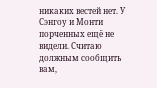никаких вестей нет. У Сэнгоу и Монти порченных ещё не видели. Считаю должным сообщить вам,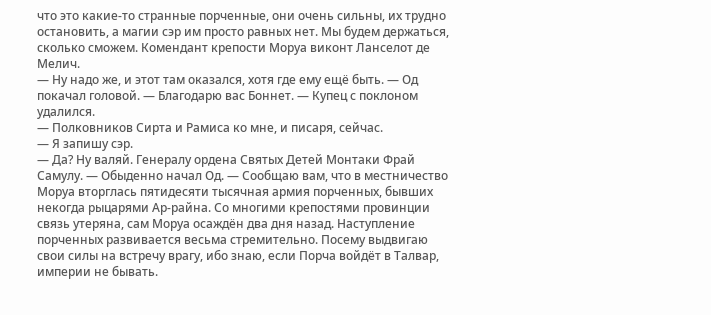что это какие-то странные порченные, они очень сильны, их трудно остановить, а магии сэр им просто равных нет. Мы будем держаться, сколько сможем. Комендант крепости Моруа виконт Ланселот де Мелич.
— Ну надо же, и этот там оказался, хотя где ему ещё быть. — Од покачал головой. — Благодарю вас Боннет. — Купец с поклоном удалился.
— Полковников Сирта и Рамиса ко мне, и писаря, сейчас.
— Я запишу сэр.
— Да? Ну валяй. Генералу ордена Святых Детей Монтаки Фрай Самулу. — Обыденно начал Од. — Сообщаю вам, что в местничество Моруа вторглась пятидесяти тысячная армия порченных, бывших некогда рыцарями Ар-райна. Со многими крепостями провинции связь утеряна, сам Моруа осаждён два дня назад. Наступление порченных развивается весьма стремительно. Посему выдвигаю свои силы на встречу врагу, ибо знаю, если Порча войдёт в Талвар, империи не бывать.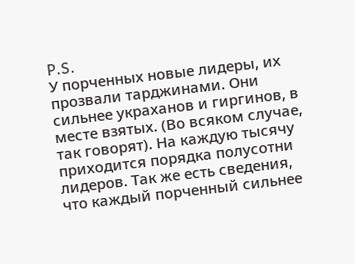P.S.
У порченных новые лидеры, их прозвали тарджинами. Они сильнее украханов и гиргинов, в месте взятых. (Во всяком случае, так говорят). На каждую тысячу приходится порядка полусотни лидеров. Так же есть сведения, что каждый порченный сильнее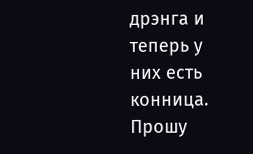дрэнга и теперь у них есть конница. Прошу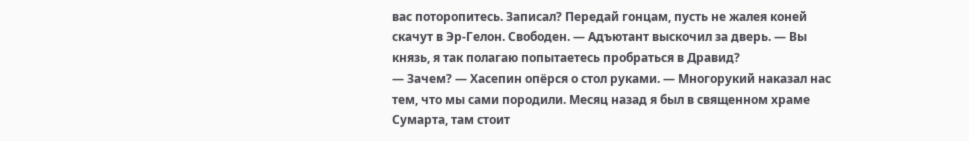вас поторопитесь. Записал? Передай гонцам, пусть не жалея коней скачут в Эр-Гелон. Свободен. — Адъютант выскочил за дверь. — Вы князь, я так полагаю попытаетесь пробраться в Дравид?
— Зачем? — Хасепин опёрся о стол руками. — Многорукий наказал нас тем, что мы сами породили. Месяц назад я был в священном храме Сумарта, там стоит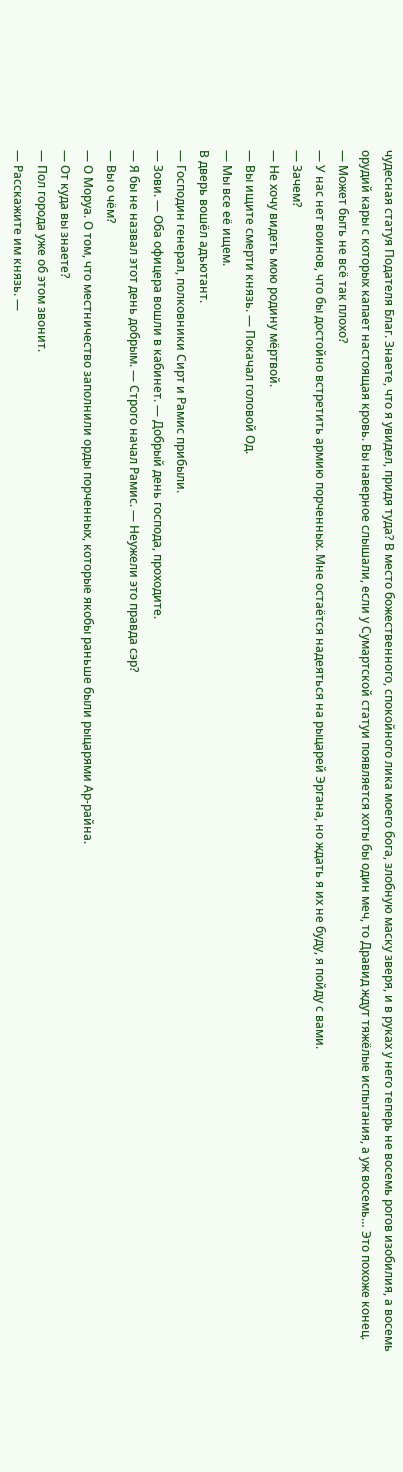чудесная статуя Подателя Благ. Знаете, что я увидел, придя туда? В место божественного, спокойного лика моего бога, злобную маску зверя, и в руках у него теперь не восемь рогов изобилия, а восемь орудий кары с которых капает настоящая кровь. Вы наверное слышали, если у Сумартской статуи появляется хоты бы один меч, то Дравид ждут тяжёлые испытания, а уж восемь… Это похоже конец.
— Может быть не всё так плохо?
— У нас нет воинов, что бы достойно встретить армию порченных. Мне остаётся надеяться на рыцарей Эргана, но ждать я их не буду, я пойду с вами.
— Зачем?
— Не хочу видеть мою родину мёртвой.
— Вы ищите смерти князь. — Покачал головой Од.
— Мы все её ищем.
В дверь вошёл адъютант.
— Господин генерал, полковники Сирт и Рамис прибыли.
— Зови. — Оба офицера вошли в кабинет. — Добрый день господа, проходите.
— Я бы не назвал этот день добрым. — Строго начал Рамис. — Неужели это правда сэр?
— Вы о чём?
— О Моруа. О том, что местничество заполнили орды порченных, которые якобы раньше были рыцарями Ар-райна.
— От куда вы знаете?
— Пол города уже об этом звонит.
— Расскажите им князь. —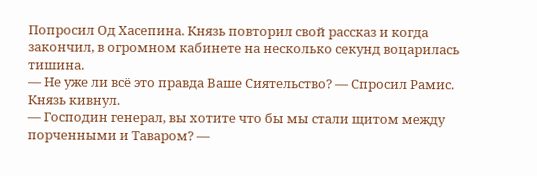Попросил Од Хасепина. Князь повторил свой рассказ и когда закончил, в огромном кабинете на несколько секунд воцарилась тишина.
— Не уже ли всё это правда Ваше Сиятельство? — Спросил Рамис. Князь кивнул.
— Господин генерал, вы хотите что бы мы стали щитом между порченными и Таваром? —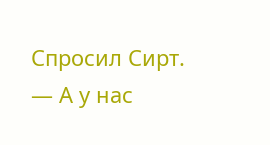Спросил Сирт.
— А у нас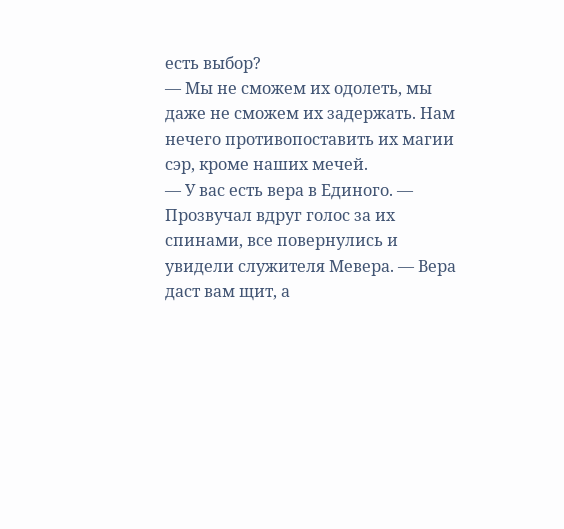есть выбор?
— Мы не сможем их одолеть, мы даже не сможем их задержать. Нам нечего противопоставить их магии сэр, кроме наших мечей.
— У вас есть вера в Единого. — Прозвучал вдруг голос за их спинами, все повернулись и увидели служителя Мевера. — Вера даст вам щит, а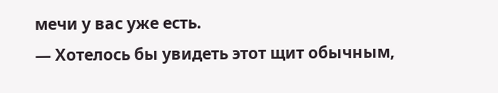мечи у вас уже есть.
— Хотелось бы увидеть этот щит обычным,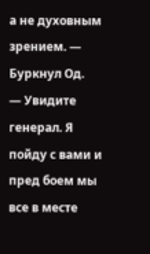а не духовным зрением. — Буркнул Од.
— Увидите генерал. Я пойду с вами и пред боем мы все в месте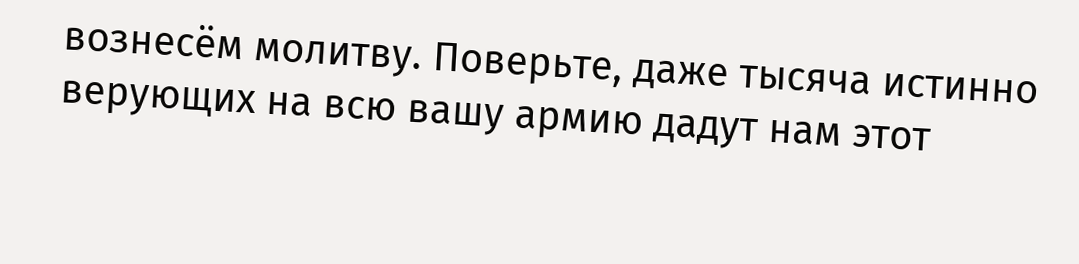вознесём молитву. Поверьте, даже тысяча истинно верующих на всю вашу армию дадут нам этот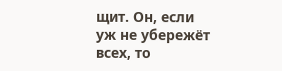щит. Он, если уж не убережёт всех, то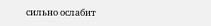сильно ослабит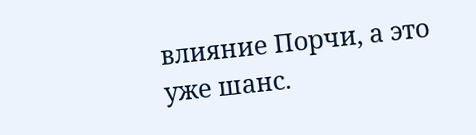влияние Порчи, а это уже шанс.